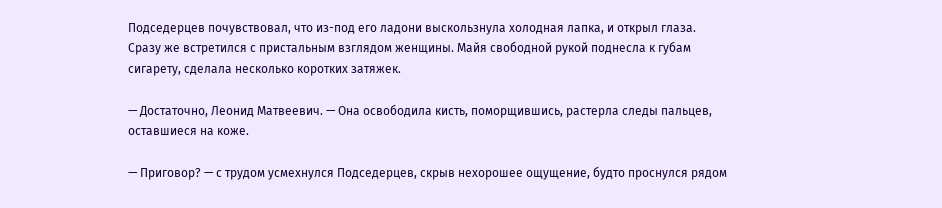Подседерцев почувствовал, что из-под его ладони выскользнула холодная лапка, и открыл глаза. Сразу же встретился с пристальным взглядом женщины. Майя свободной рукой поднесла к губам сигарету, сделала несколько коротких затяжек.

— Достаточно, Леонид Матвеевич. — Она освободила кисть, поморщившись, растерла следы пальцев, оставшиеся на коже.

— Приговор? — с трудом усмехнулся Подседерцев, скрыв нехорошее ощущение, будто проснулся рядом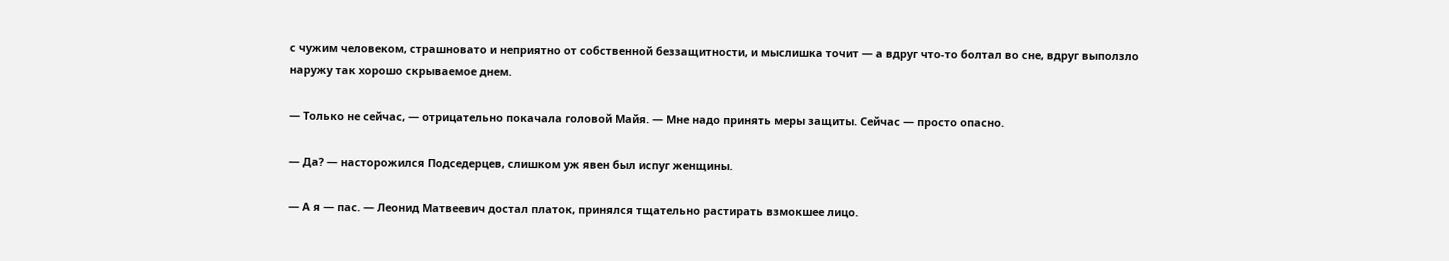с чужим человеком, страшновато и неприятно от собственной беззащитности, и мыслишка точит — а вдруг что-то болтал во сне, вдруг выползло наружу так хорошо скрываемое днем.

— Только не сейчас, — отрицательно покачала головой Майя. — Мне надо принять меры защиты. Сейчас — просто опасно.

— Да? — насторожился Подседерцев, слишком уж явен был испуг женщины.

— А я — пас. — Леонид Матвеевич достал платок, принялся тщательно растирать взмокшее лицо.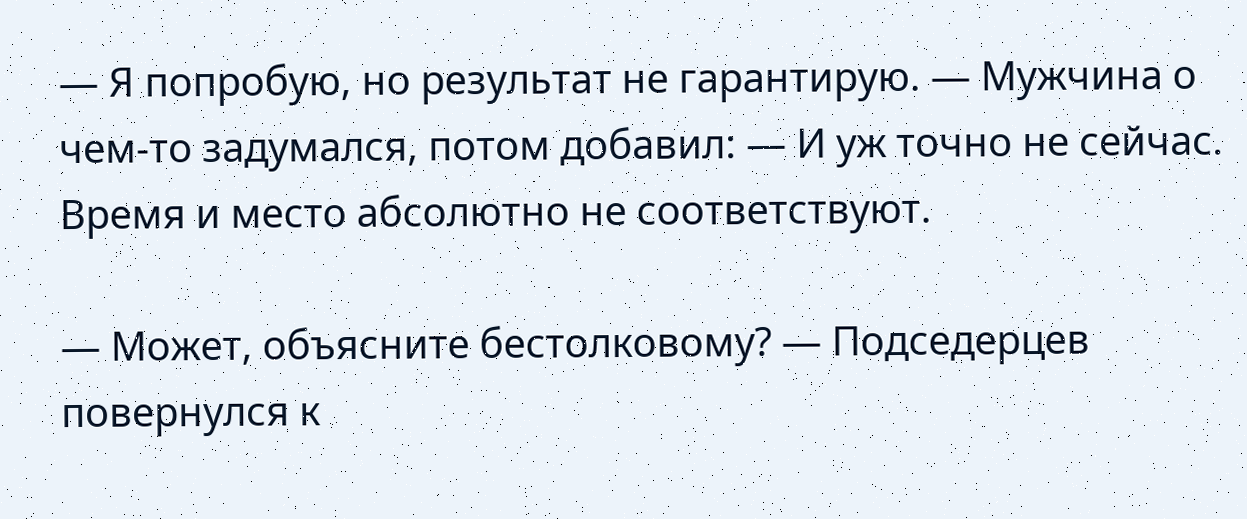— Я попробую, но результат не гарантирую. — Мужчина о чем-то задумался, потом добавил: — И уж точно не сейчас. Время и место абсолютно не соответствуют.

— Может, объясните бестолковому? — Подседерцев повернулся к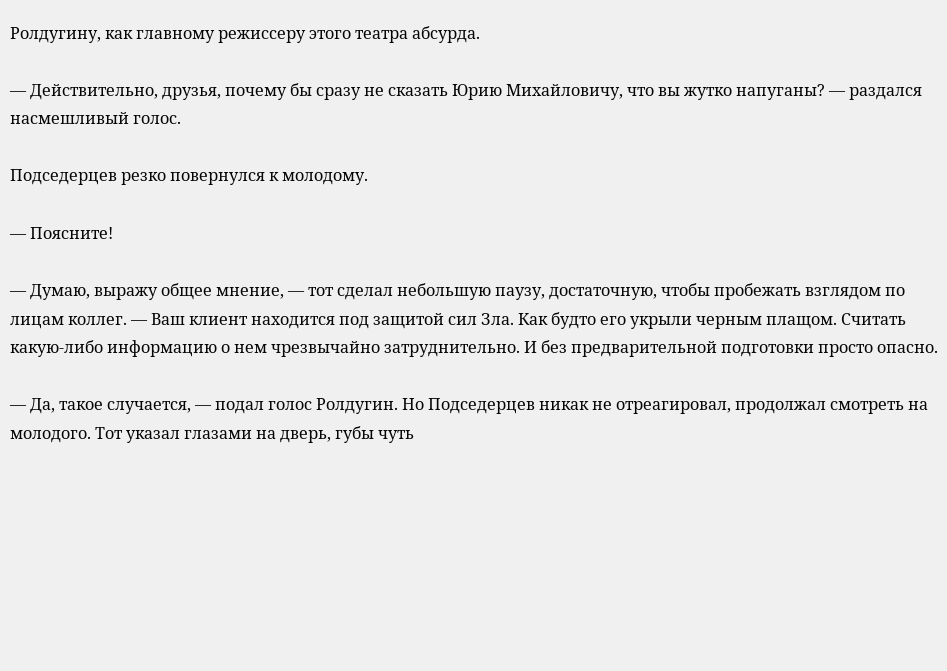Ролдугину, как главному режиссеру этого театра абсурда.

— Действительно, друзья, почему бы сразу не сказать Юрию Михайловичу, что вы жутко напуганы? — раздался насмешливый голос.

Подседерцев резко повернулся к молодому.

— Поясните!

— Думаю, выражу общее мнение, — тот сделал небольшую паузу, достаточную, чтобы пробежать взглядом по лицам коллег. — Ваш клиент находится под защитой сил Зла. Как будто его укрыли черным плащом. Считать какую-либо информацию о нем чрезвычайно затруднительно. И без предварительной подготовки просто опасно.

— Да, такое случается, — подал голос Ролдугин. Но Подседерцев никак не отреагировал, продолжал смотреть на молодого. Тот указал глазами на дверь, губы чуть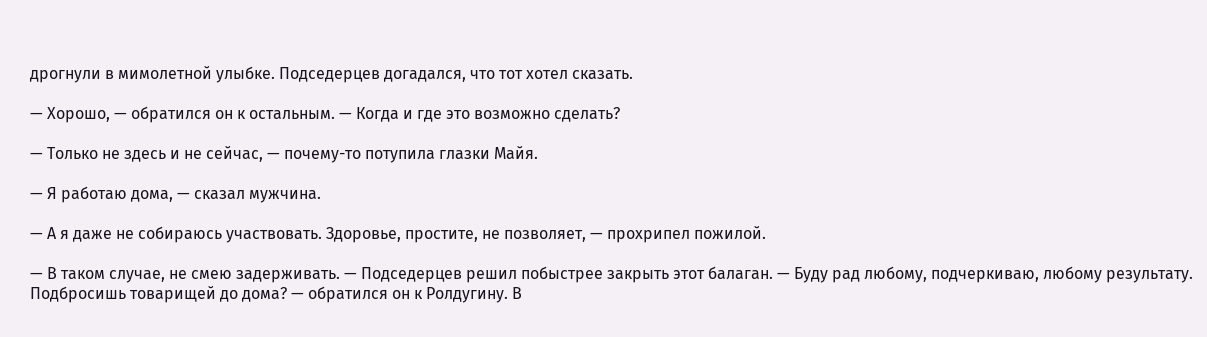дрогнули в мимолетной улыбке. Подседерцев догадался, что тот хотел сказать.

— Хорошо, — обратился он к остальным. — Когда и где это возможно сделать?

— Только не здесь и не сейчас, — почему-то потупила глазки Майя.

— Я работаю дома, — сказал мужчина.

— А я даже не собираюсь участвовать. Здоровье, простите, не позволяет, — прохрипел пожилой.

— В таком случае, не смею задерживать. — Подседерцев решил побыстрее закрыть этот балаган. — Буду рад любому, подчеркиваю, любому результату. Подбросишь товарищей до дома? — обратился он к Ролдугину. В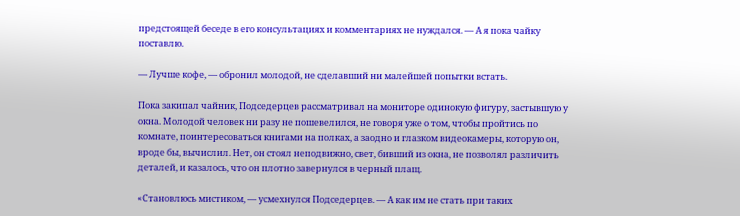предстоящей беседе в его консультациях и комментариях не нуждался. — А я пока чайку поставлю.

— Лучше кофе, — обронил молодой, не сделавший ни малейшей попытки встать.

Пока закипал чайник, Подседерцев рассматривал на мониторе одинокую фигуру, застывшую у окна. Молодой человек ни разу не пошевелился, не говоря уже о том, чтобы пройтись по комнате, поинтересоваться книгами на полках, а заодно и глазком видеокамеры, которую он, вроде бы, вычислил. Нет, он стоял неподвижно, свет, бивший из окна, не позволял различить деталей, и казалось, что он плотно завернулся в черный плащ.

«Становлюсь мистиком, — усмехнулся Подседерцев. — А как им не стать при таких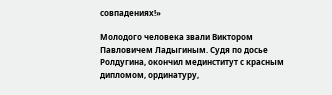совпадениях!»

Молодого человека звали Виктором Павловичем Ладыгиным. Судя по досье Ролдугина, окончил мединститут с красным дипломом, ординатуру,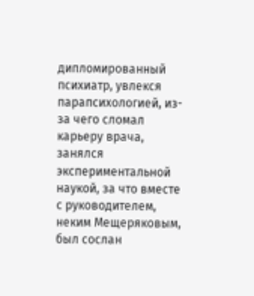дипломированный психиатр, увлекся парапсихологией, из-за чего сломал карьеру врача, занялся экспериментальной наукой, за что вместе с руководителем, неким Мещеряковым, был сослан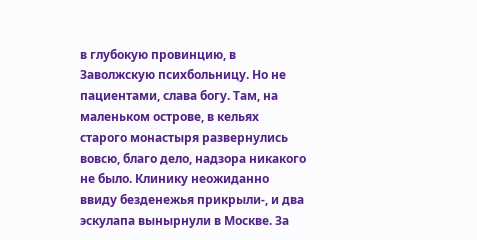в глубокую провинцию, в Заволжскую психбольницу. Но не пациентами, слава богу. Там, на маленьком острове, в кельях старого монастыря развернулись вовсю, благо дело, надзора никакого не было. Клинику неожиданно ввиду безденежья прикрыли-, и два эскулапа вынырнули в Москве. За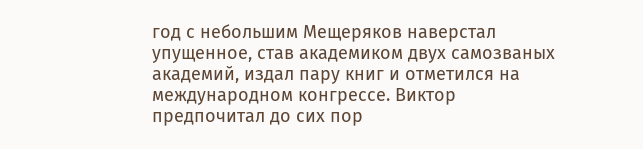год с небольшим Мещеряков наверстал упущенное, став академиком двух самозваных академий, издал пару книг и отметился на международном конгрессе. Виктор предпочитал до сих пор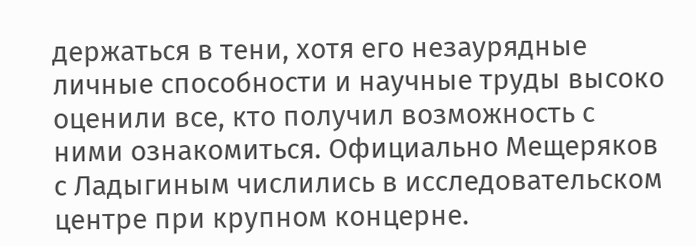держаться в тени, хотя его незаурядные личные способности и научные труды высоко оценили все, кто получил возможность с ними ознакомиться. Официально Мещеряков с Ладыгиным числились в исследовательском центре при крупном концерне.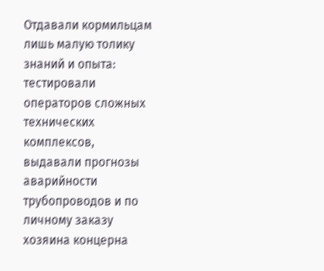Отдавали кормильцам лишь малую толику знаний и опыта: тестировали операторов сложных технических комплексов, выдавали прогнозы аварийности трубопроводов и по личному заказу хозяина концерна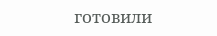готовили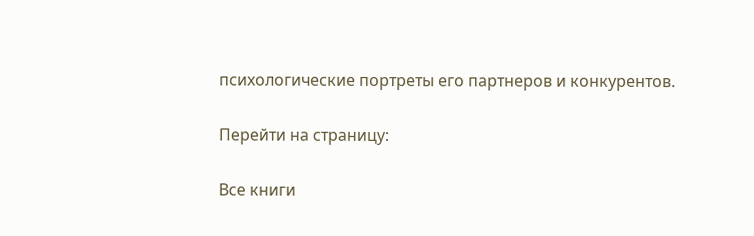психологические портреты его партнеров и конкурентов.

Перейти на страницу:

Все книги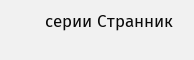серии Странник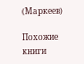(Маркеев)

Похожие книги